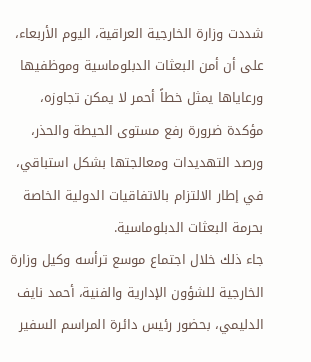شددت وزارة الخارجية العراقية، اليوم الأربعاء، على أن أمن البعثات الدبلوماسية وموظفيها ورعاياها يمثل خطاً أحمر لا يمكن تجاوزه، مؤكدة ضرورة رفع مستوى الحيطة والحذر، ورصد التهديدات ومعالجتها بشكل استباقي، في إطار الالتزام بالاتفاقيات الدولية الخاصة بحرمة البعثات الدبلوماسية.
جاء ذلك خلال اجتماع موسع ترأسه وكيل وزارة الخارجية للشؤون الإدارية والفنية، أحمد نايف الدليمي، بحضور رئيس دائرة المراسم السفير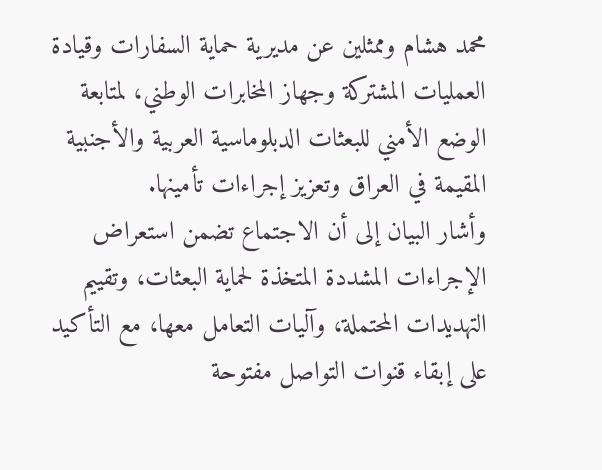محمد هشام وممثلين عن مديرية حماية السفارات وقيادة العمليات المشتركة وجهاز المخابرات الوطني، لمتابعة الوضع الأمني للبعثات الدبلوماسية العربية والأجنبية المقيمة في العراق وتعزيز إجراءات تأمينها.
وأشار البيان إلى أن الاجتماع تضمن استعراض الإجراءات المشددة المتخذة لحماية البعثات، وتقييم التهديدات المحتملة، وآليات التعامل معها، مع التأكيد على إبقاء قنوات التواصل مفتوحة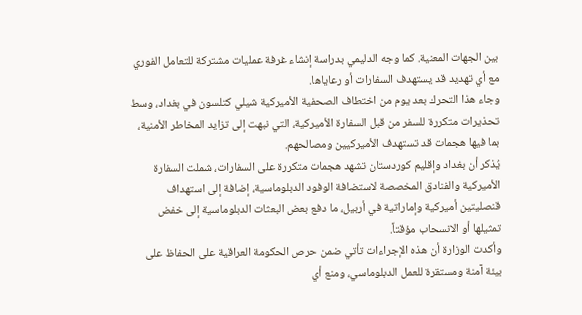بين الجهات المعنية. كما وجه الدليمي بدراسة إنشاء غرفة عمليات مشتركة للتعامل الفوري مع أي تهديد قد يستهدف السفارات أو رعاياها.
وجاء هذا التحرك بعد يوم من اختطاف الصحفية الأميركية شيلي كتلسون في بغداد، وسط تحذيرات متكررة للسفر من قبل السفارة الأميركية، التي نبهت إلى تزايد المخاطر الأمنية، بما فيها هجمات قد تستهدف الأميركيين ومصالحهم.
يُذكر أن بغداد وإقليم كوردستان تشهد هجمات متكررة على السفارات، شملت السفارة الأميركية والفنادق المخصصة لاستضافة الوفود الدبلوماسية، إضافة إلى استهداف قنصليتين أميركية وإماراتية في أربيل، ما دفع بعض البعثات الدبلوماسية إلى خفض تمثيلها أو الانسحاب مؤقتاً.
وأكدت الوزارة أن هذه الإجراءات تأتي ضمن حرص الحكومة العراقية على الحفاظ على بيئة آمنة ومستقرة للعمل الدبلوماسي، ومنع أي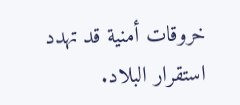خروقات أمنية قد تهدد استقرار البلاد.